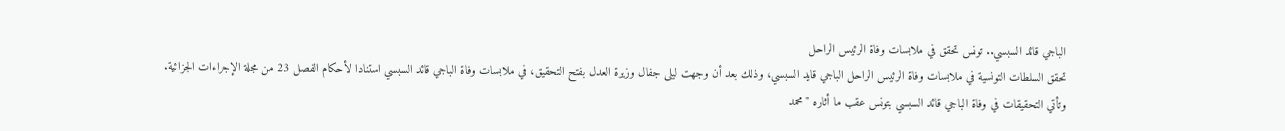الباجي قائد السبسي.. تونس تحقق في ملابسات وفاة الرئيس الراحل
تحقق السلطات التونسية في ملابسات وفاة الرئيس الراحل الباجي قايد السبسي، وذلك بعد أن وجهت ليلى جفال وزيرة العدل بفتح التحقيق، في ملابسات وفاة الباجي قائد السبسي استنادا لأحكام الفصل 23 من مجلة الإجراءات الجزائية.
وتأتي التحقيقات في وفاة الباجي قائد السبسي بتونس عقب ما أثاره "محمد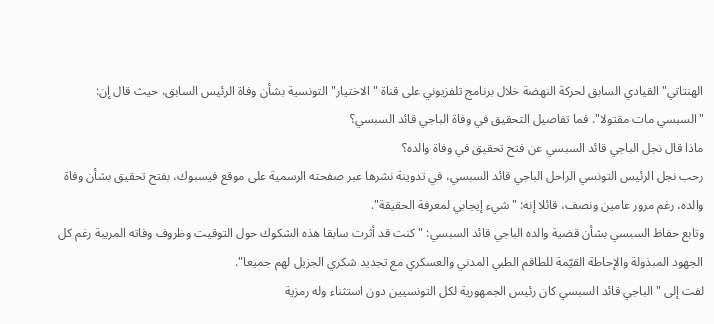الهنتاتي" القيادي السابق لحركة النهضة خلال برنامج تلفزيوني على قناة "الاختيار" التونسية بشأن وفاة الرئيس السابق، حيث قال إن: "السبسي مات مقتولا". فما تفاصيل التحقيق في وفاة الباجي قائد السبسي؟
ماذا قال نجل الباجي قائد السبسي عن فتح تحقيق في وفاة والده؟
رحب نجل الرئيس التونسي الراحل الباجي قائد السبسي، في تدوينة نشرها عبر صفحته الرسمية على موقع فيسبوك، بفتح تحقيق بشأن وفاة والده، رغم مرور عامين ونصف، قائلا إنه: "شيء إيجابي لمعرفة الحقيقة".
وتابع حفاظ السبسي بشأن قضية والده الباجي قائد السبسي: "كنت قد أثرت سابقا هذه الشكوك حول التوقيت وظروف وفاته المريبة رغم كل الجهود المبذولة والإحاطة القيّمة للطاقم الطبي المدني والعسكري مع تجديد شكري الجزيل لهم جميعا".
لفت إلى "الباجي قائد السبسي كان رئيس الجمهورية لكل التونسيين دون استثناء وله رمزية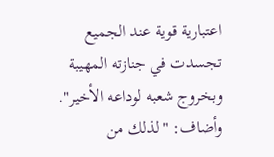اعتبارية قوية عند الجميع تجسدت في جنازته المهيبة وبخروج شعبه لوداعه الأخير".
وأضاف: "لذلك من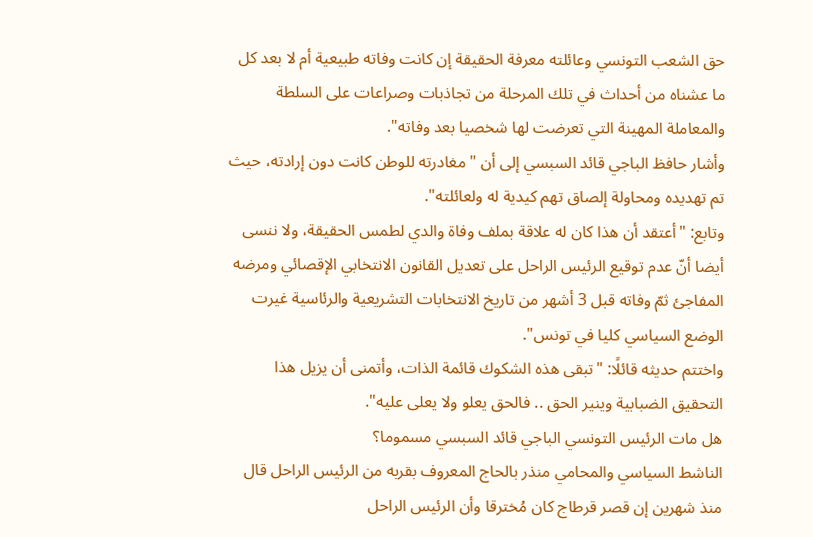حق الشعب التونسي وعائلته معرفة الحقيقة إن كانت وفاته طبيعية أم لا بعد كل ما عشناه من أحداث في تلك المرحلة من تجاذبات وصراعات على السلطة والمعاملة المهينة التي تعرضت لها شخصيا بعد وفاته".
وأشار حافظ الباجي قائد السبسي إلى أن "مغادرته للوطن كانت دون إرادته، حيث تم تهديده ومحاولة إلصاق تهم كيدية له ولعائلته".
وتابع: "أعتقد أن هذا كان له علاقة بملف وفاة والدي لطمس الحقيقة، ولا ننسى أيضا أنّ عدم توقيع الرئيس الراحل على تعديل القانون الانتخابي الإقصائي ومرضه المفاجئ ثمّ وفاته قبل 3 أشهر من تاريخ الانتخابات التشريعية والرئاسية غيرت الوضع السياسي كليا في تونس".
واختتم حديثه قائلًا: "تبقى هذه الشكوك قائمة الذات، وأتمنى أن يزيل هذا التحقيق الضبابية وينير الحق .. فالحق يعلو ولا يعلى عليه".
هل مات الرئيس التونسي الباجي قائد السبسي مسموما؟
الناشط السياسي والمحامي منذر بالحاج المعروف بقربه من الرئيس الراحل قال منذ شهرين إن قصر قرطاج كان مُخترقا وأن الرئيس الراحل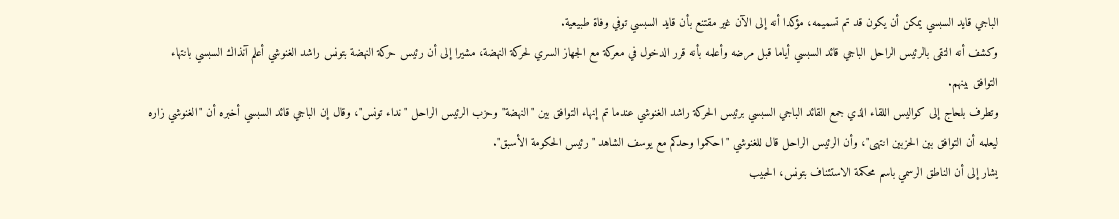الباجي قايد السبسي يمكن أن يكون قد تم تسميمه، مؤكدا أنه إلى الآن غير مقتنع بأن قايد السبسي توفي وفاة طبيعية.
وكشف أنه التقى بالرئيس الراحل الباجي قائد السبسي أياما قبل مرضه وأعلمه بأنه قرر الدخول في معركة مع الجهاز السري لحركة النهضة، مشيرا إلى أن رئيس حركة النهضة بتونس راشد الغنوشي أعلم آنذاك السبسي بانتهاء التوافق بينهم.
وتطرف بلحاج إلى كواليس اللقاء الذي جمع القائد الباجي السبسي برئيس الحركة راشد الغنوشي عندما تم إنهاء التوافق بين "النهضة" وحزب الرئيس الراحل "نداء تونس"، وقال إن الباجي قائد السبسي أخبره أن "الغنوشي زاره ليعلمه أن التوافق بين الحزبين انتهى"، وأن الرئيس الراحل قال للغنوشي "احكموا وحدكم مع يوسف الشاهد "رئيس الحكومة الأسبق".
يشار إلى أن الناطق الرسمي باسم محكمة الاستئناف بتونس، الحبيب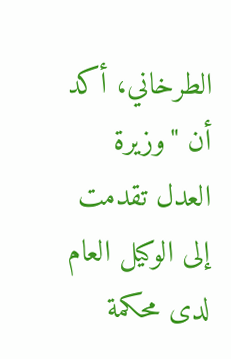الطرخاني، أكد أن "وزيرة العدل تقدمت إلى الوكيل العام لدى محكمة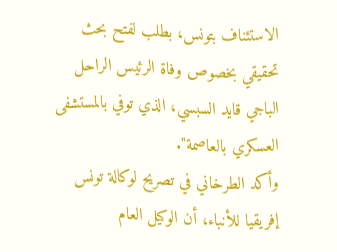الاستئناف بتونس، بطلب لفتح بحث تحقيقي بخصوص وفاة الرئيس الراحل الباجي قايد السبسي، الذي توفي بالمستشفى العسكري بالعاصمة".
وأكد الطرخاني في تصريح لوكالة تونس إفريقيا للأنباء، أن الوكيل العام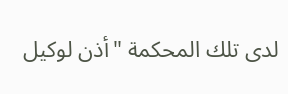لدى تلك المحكمة "أذن لوكيل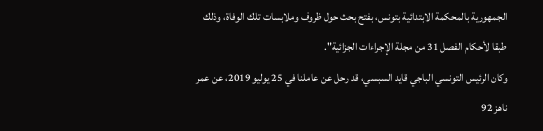الجمهورية بالمحكمة الابتدائية بتونس، بفتح بحث حول ظروف وملابسات تلك الوفاة، وذلك طبقا لأحكام الفصل 31 من مجلة الإجراءات الجزائية".
وكان الرئيس التونسي الباجي قايد السبسي، قد رحل عن عاملنا في 25 يوليو 2019، عن عمر ناهز 92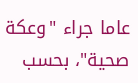عاما جراء "وعكة صحية"، بحسب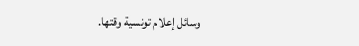وسائل إعلام تونسية وقتها.